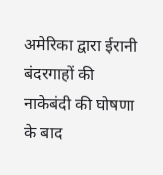अमेरिका द्वारा ईरानी बंदरगाहों की नाकेबंदी की घोषणा के बाद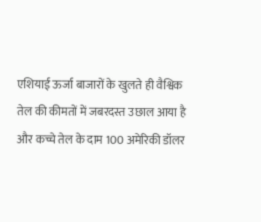एशियाई ऊर्जा बाजारों के खुलते ही वैश्विक तेल की कीमतों में जबरदस्त उछाल आया है और कच्चे तेल के दाम 100 अमेरिकी डॉलर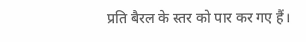प्रति बैरल के स्तर को पार कर गए हैं।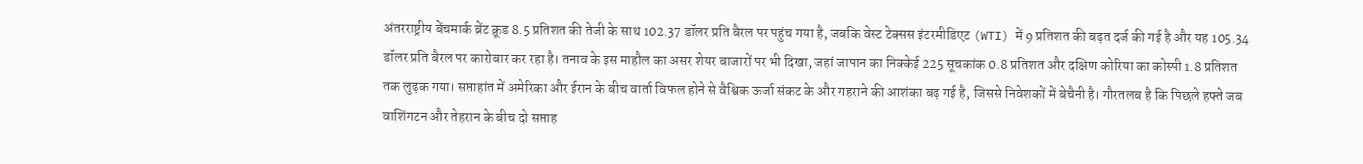अंतरराष्ट्रीय बेंचमार्क ब्रेंट क्रूड 8.5 प्रतिशत की तेजी के साथ 102.37 डॉलर प्रति बैरल पर पहुंच गया है, जबकि वेस्ट टेक्सस इंटरमीडिएट (WTI) में 9 प्रतिशत की बढ़त दर्ज की गई है और यह 105.34 डॉलर प्रति बैरल पर कारोबार कर रहा है। तनाव के इस माहौल का असर शेयर बाजारों पर भी दिखा, जहां जापान का निक्केई 225 सूचकांक 0.8 प्रतिशत और दक्षिण कोरिया का कोस्पी 1.8 प्रतिशत तक लुढ़क गया। सप्ताहांत में अमेरिका और ईरान के बीच वार्ता विफल होने से वैश्विक ऊर्जा संकट के और गहराने की आशंका बढ़ गई है, जिससे निवेशकों में बेचैनी है। गौरतलब है कि पिछले हफ्ते जब वाशिंगटन और तेहरान के बीच दो सप्ताह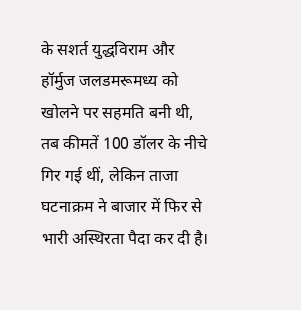के सशर्त युद्धविराम और हॉर्मुज जलडमरूमध्य को खोलने पर सहमति बनी थी, तब कीमतें 100 डॉलर के नीचे गिर गई थीं, लेकिन ताजा घटनाक्रम ने बाजार में फिर से भारी अस्थिरता पैदा कर दी है।